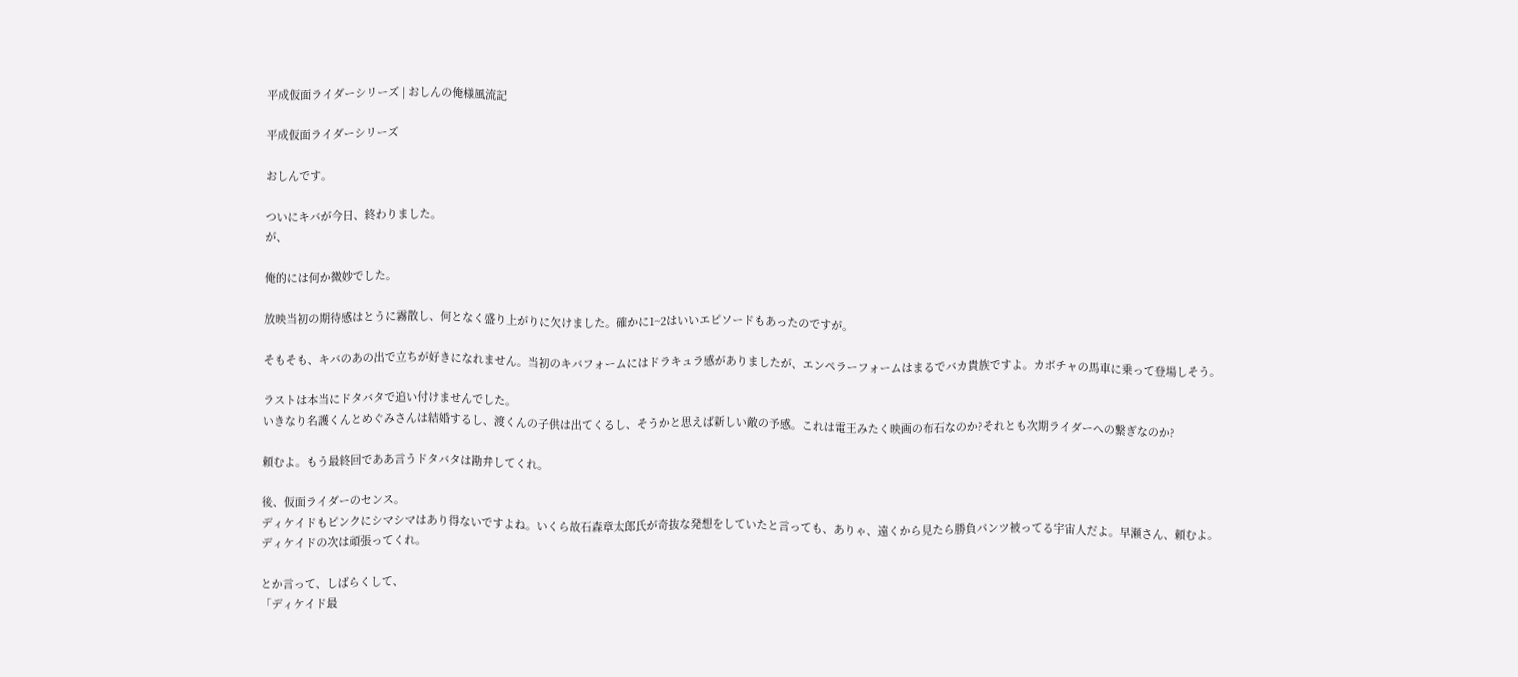平成仮面ライダーシリーズ | おしんの俺様風流記

平成仮面ライダーシリーズ

おしんです。

ついにキバが今日、終わりました。
が、

俺的には何か微妙でした。

放映当初の期待感はとうに霧散し、何となく盛り上がりに欠けました。確かに1~2はいいエピソードもあったのですが。

そもそも、キバのあの出で立ちが好きになれません。当初のキバフォームにはドラキュラ感がありましたが、エンペラーフォームはまるでバカ貴族ですよ。カボチャの馬車に乗って登場しそう。

ラストは本当にドタバタで追い付けませんでした。
いきなり名護くんとめぐみさんは結婚するし、渡くんの子供は出てくるし、そうかと思えば新しい敵の予感。これは電王みたく映画の布石なのか?それとも次期ライダーへの繋ぎなのか?

頼むよ。もう最終回でああ言うドタバタは勘弁してくれ。

後、仮面ライダーのセンス。
ディケイドもピンクにシマシマはあり得ないですよね。いくら故石森章太郎氏が奇抜な発想をしていたと言っても、ありゃ、遠くから見たら勝負パンツ被ってる宇宙人だよ。早瀬さん、頼むよ。ディケイドの次は頑張ってくれ。

とか言って、しばらくして、
「ディケイド最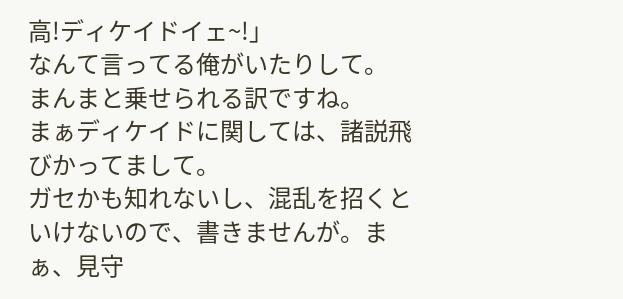高!ディケイドイェ~!」
なんて言ってる俺がいたりして。
まんまと乗せられる訳ですね。
まぁディケイドに関しては、諸説飛びかってまして。
ガセかも知れないし、混乱を招くといけないので、書きませんが。まぁ、見守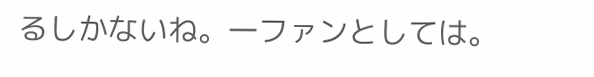るしかないね。一ファンとしては。